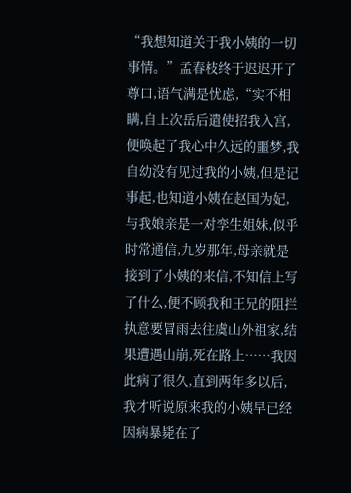“我想知道关于我小姨的一切事情。”孟春枝终于迟迟开了尊口,语气满是忧虑,“实不相瞒,自上次岳后遣使招我入宫,便唤起了我心中久远的噩梦,我自幼没有见过我的小姨,但是记事起,也知道小姨在赵国为妃,与我娘亲是一对孪生姐妹,似乎时常通信,九岁那年,母亲就是接到了小姨的来信,不知信上写了什么,便不顾我和王兄的阻拦执意要冒雨去往虞山外祖家,结果遭遇山崩,死在路上……我因此病了很久,直到两年多以后,我才听说原来我的小姨早已经因病暴毙在了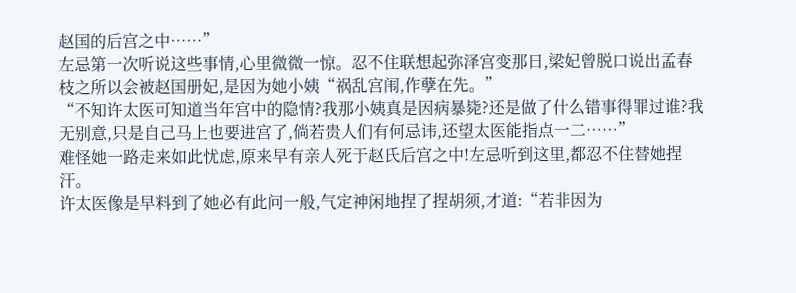赵国的后宫之中……”
左忌第一次听说这些事情,心里微微一惊。忍不住联想起弥泽宫变那日,梁妃曾脱口说出孟春枝之所以会被赵国册妃,是因为她小姨“祸乱宫闱,作孽在先。”
“不知许太医可知道当年宫中的隐情?我那小姨真是因病暴毙?还是做了什么错事得罪过谁?我无别意,只是自己马上也要进宫了,倘若贵人们有何忌讳,还望太医能指点一二……”
难怪她一路走来如此忧虑,原来早有亲人死于赵氏后宫之中!左忌听到这里,都忍不住替她捏汗。
许太医像是早料到了她必有此问一般,气定神闲地捏了捏胡须,才道:“若非因为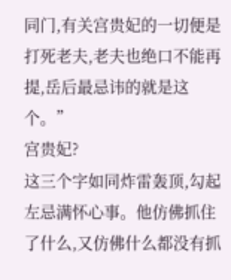同门,有关宫贵妃的一切便是打死老夫,老夫也绝口不能再提,岳后最忌讳的就是这个。”
宫贵妃?
这三个字如同炸雷轰顶,勾起左忌满怀心事。他仿佛抓住了什么,又仿佛什么都没有抓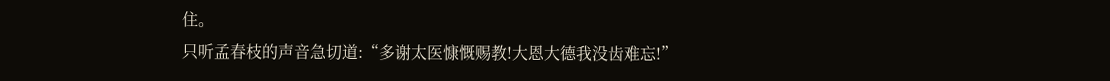住。
只听孟春枝的声音急切道:“多谢太医慷慨赐教!大恩大德我没齿难忘!”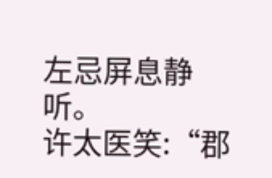左忌屏息静听。
许太医笑:“郡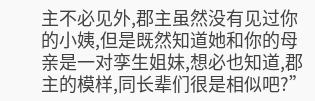主不必见外,郡主虽然没有见过你的小姨,但是既然知道她和你的母亲是一对孪生姐妹,想必也知道,郡主的模样,同长辈们很是相似吧?”